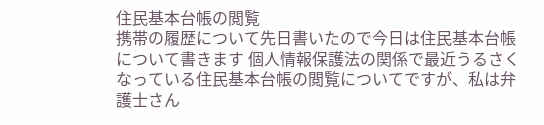住民基本台帳の閲覧
携帯の履歴について先日書いたので今日は住民基本台帳について書きます 個人情報保護法の関係で最近うるさくなっている住民基本台帳の閲覧についてですが、私は弁護士さん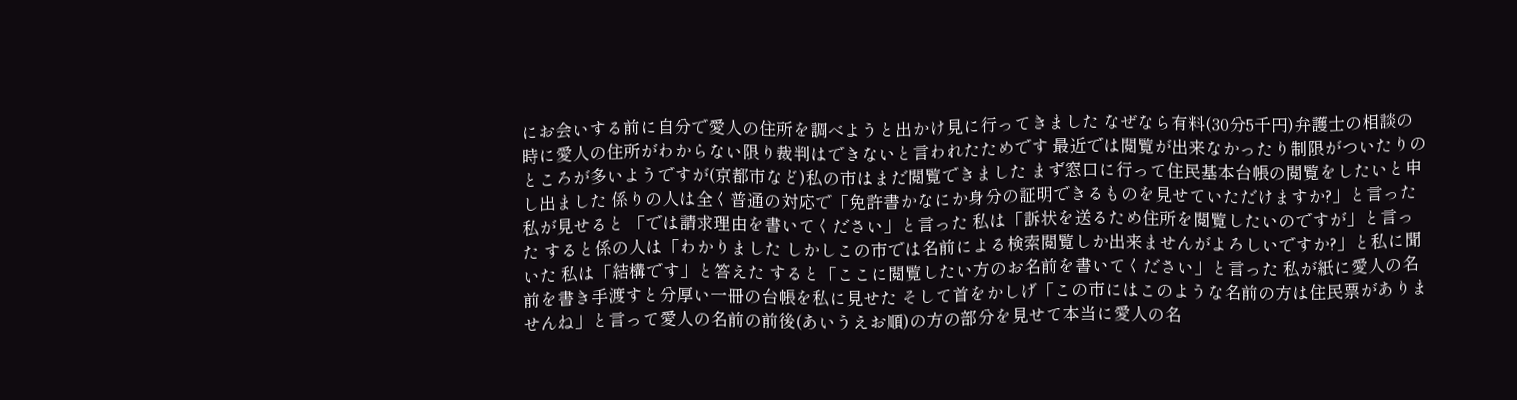にお会いする前に自分で愛人の住所を調べようと出かけ見に行ってきました なぜなら有料(30分5千円)弁護士の相談の時に愛人の住所がわからない限り裁判はできないと言われたためです 最近では閲覧が出来なかったり制限がついたりのところが多いようですが(京都市など)私の市はまだ閲覧できました まず窓口に行って住民基本台帳の閲覧をしたいと申し出ました 係りの人は全く普通の対応で「免許書かなにか身分の証明できるものを見せていただけますか?」と言った 私が見せると 「では請求理由を書いてください」と言った 私は「訴状を送るため住所を閲覧したいのですが」と言った すると係の人は「わかりました しかしこの市では名前による検索閲覧しか出来ませんがよろしいですか?」と私に聞いた 私は「結構です」と答えた すると「ここに閲覧したい方のお名前を書いてください」と言った 私が紙に愛人の名前を書き手渡すと分厚い一冊の台帳を私に見せた そして首をかしげ「この市にはこのような名前の方は住民票がありませんね」と言って愛人の名前の前後(あいうえお順)の方の部分を見せて本当に愛人の名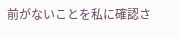前がないことを私に確認さ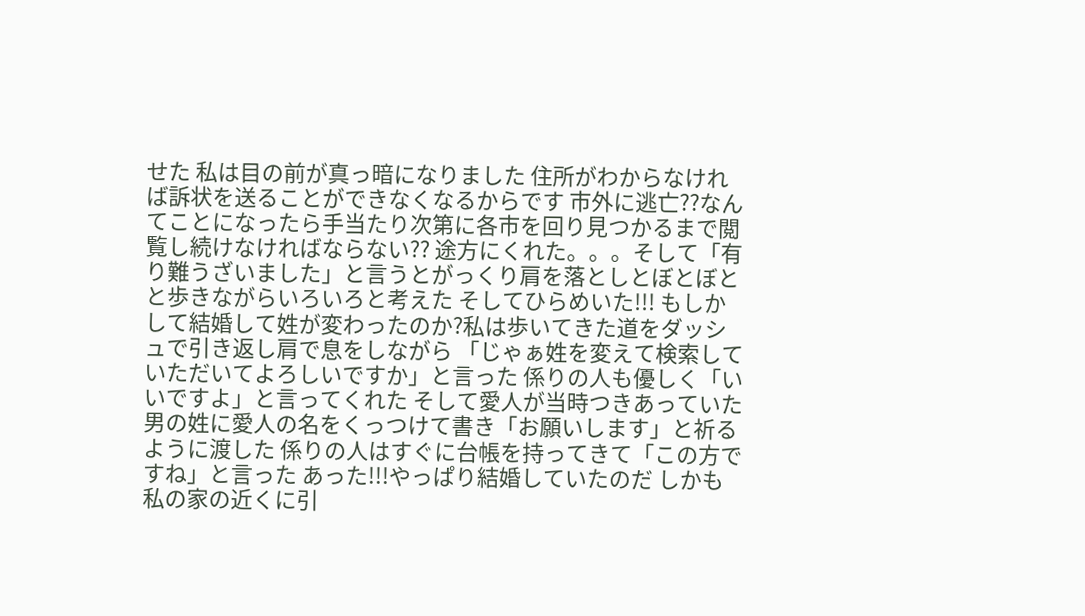せた 私は目の前が真っ暗になりました 住所がわからなければ訴状を送ることができなくなるからです 市外に逃亡??なんてことになったら手当たり次第に各市を回り見つかるまで閲覧し続けなければならない?? 途方にくれた。。。そして「有り難うざいました」と言うとがっくり肩を落としとぼとぼとと歩きながらいろいろと考えた そしてひらめいた!!! もしかして結婚して姓が変わったのか?私は歩いてきた道をダッシュで引き返し肩で息をしながら 「じゃぁ姓を変えて検索していただいてよろしいですか」と言った 係りの人も優しく「いいですよ」と言ってくれた そして愛人が当時つきあっていた男の姓に愛人の名をくっつけて書き「お願いします」と祈るように渡した 係りの人はすぐに台帳を持ってきて「この方ですね」と言った あった!!!やっぱり結婚していたのだ しかも私の家の近くに引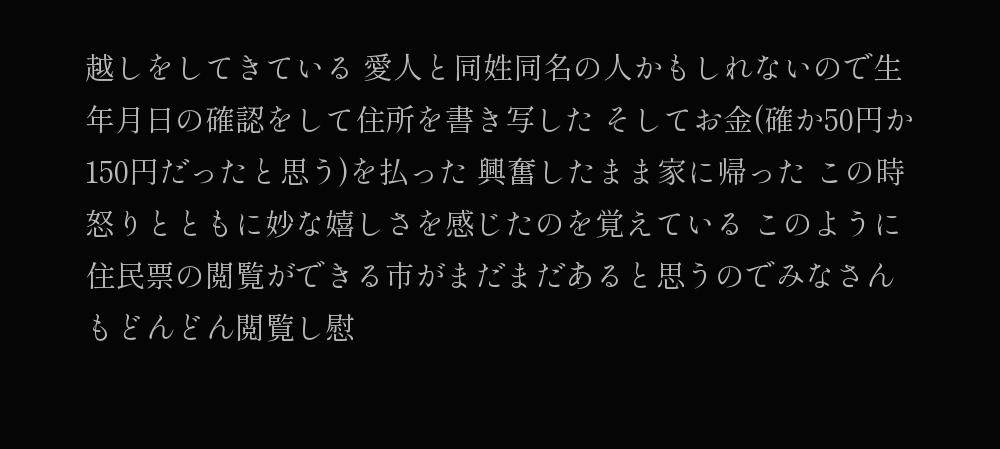越しをしてきている 愛人と同姓同名の人かもしれないので生年月日の確認をして住所を書き写した そしてお金(確か50円か150円だったと思う)を払った 興奮したまま家に帰った この時怒りとともに妙な嬉しさを感じたのを覚えている このように 住民票の閲覧ができる市がまだまだあると思うのでみなさんもどんどん閲覧し慰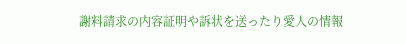謝料請求の内容証明や訴状を送ったり愛人の情報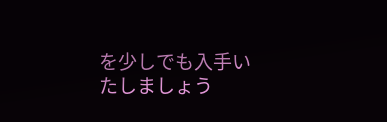を少しでも入手いたしましょう